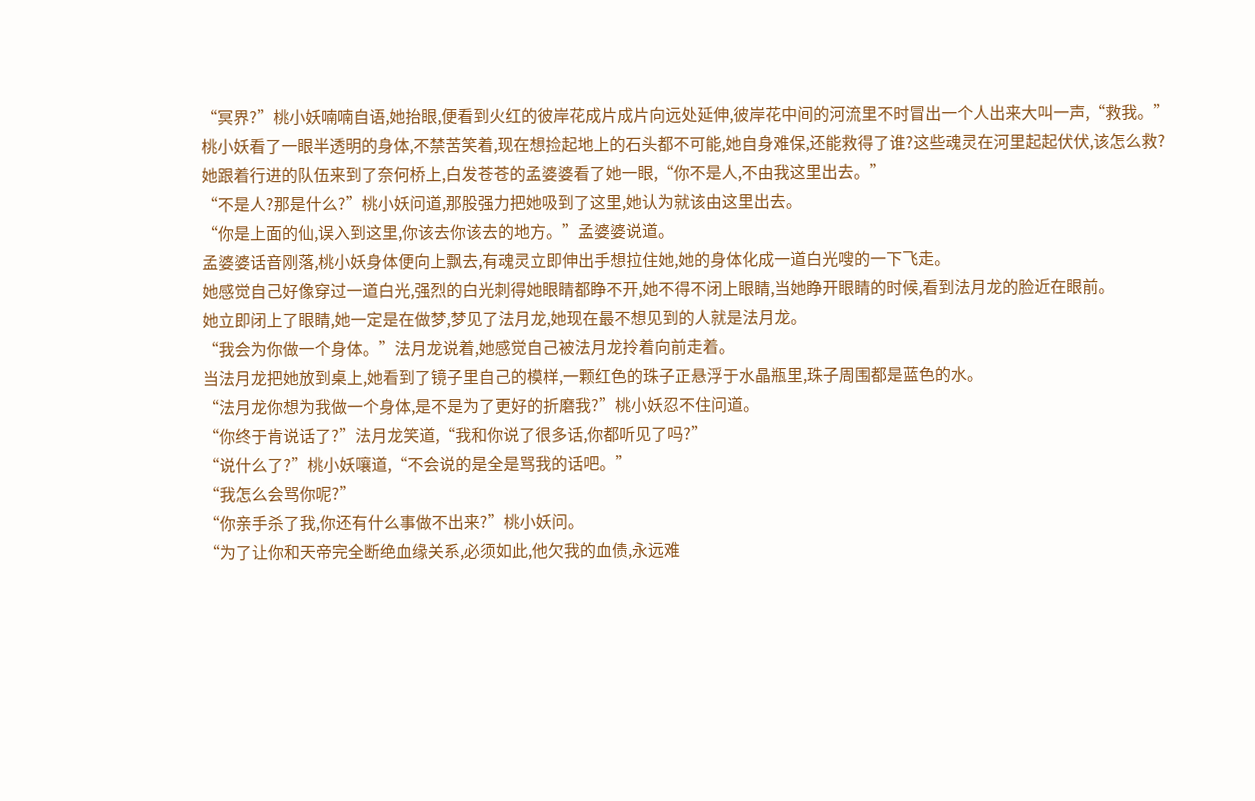“冥界?”桃小妖喃喃自语,她抬眼,便看到火红的彼岸花成片成片向远处延伸,彼岸花中间的河流里不时冒出一个人出来大叫一声,“救我。”
桃小妖看了一眼半透明的身体,不禁苦笑着,现在想捡起地上的石头都不可能,她自身难保,还能救得了谁?这些魂灵在河里起起伏伏,该怎么救?
她跟着行进的队伍来到了奈何桥上,白发苍苍的孟婆婆看了她一眼,“你不是人,不由我这里出去。”
“不是人?那是什么?”桃小妖问道,那股强力把她吸到了这里,她认为就该由这里出去。
“你是上面的仙,误入到这里,你该去你该去的地方。”孟婆婆说道。
孟婆婆话音刚落,桃小妖身体便向上飘去,有魂灵立即伸出手想拉住她,她的身体化成一道白光嗖的一下飞走。
她感觉自己好像穿过一道白光,强烈的白光刺得她眼睛都睁不开,她不得不闭上眼睛,当她睁开眼睛的时候,看到法月龙的脸近在眼前。
她立即闭上了眼睛,她一定是在做梦,梦见了法月龙,她现在最不想见到的人就是法月龙。
“我会为你做一个身体。”法月龙说着,她感觉自己被法月龙拎着向前走着。
当法月龙把她放到桌上,她看到了镜子里自己的模样,一颗红色的珠子正悬浮于水晶瓶里,珠子周围都是蓝色的水。
“法月龙你想为我做一个身体,是不是为了更好的折磨我?”桃小妖忍不住问道。
“你终于肯说话了?”法月龙笑道,“我和你说了很多话,你都听见了吗?”
“说什么了?”桃小妖嚷道,“不会说的是全是骂我的话吧。”
“我怎么会骂你呢?”
“你亲手杀了我,你还有什么事做不出来?”桃小妖问。
“为了让你和天帝完全断绝血缘关系,必须如此,他欠我的血债,永远难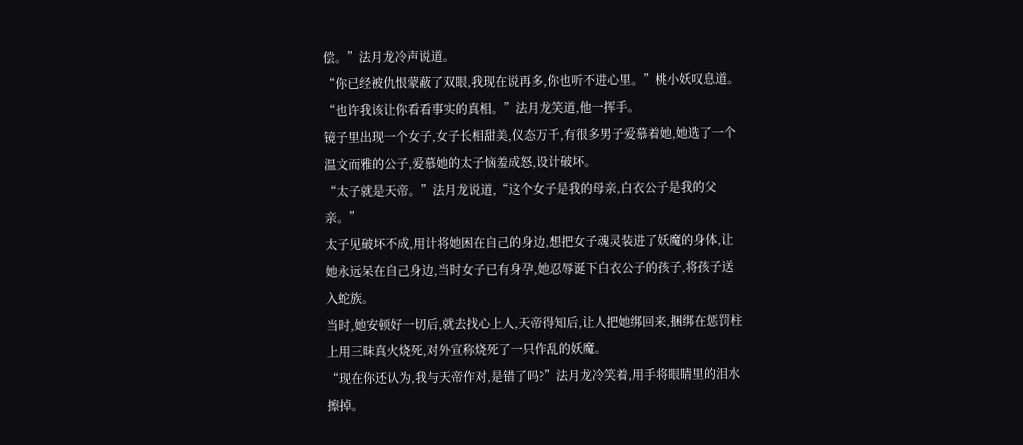偿。”法月龙冷声说道。
“你已经被仇恨蒙蔽了双眼,我现在说再多,你也听不进心里。”桃小妖叹息道。
“也许我该让你看看事实的真相。”法月龙笑道,他一挥手。
镜子里出现一个女子,女子长相甜美,仪态万千,有很多男子爱慕着她,她选了一个温文而雅的公子,爱慕她的太子恼羞成怒,设计破坏。
“太子就是天帝。”法月龙说道,“这个女子是我的母亲,白衣公子是我的父亲。”
太子见破坏不成,用计将她困在自己的身边,想把女子魂灵装进了妖魔的身体,让她永远呆在自己身边,当时女子已有身孕,她忍辱诞下白衣公子的孩子,将孩子送入蛇族。
当时,她安顿好一切后,就去找心上人,天帝得知后,让人把她绑回来,捆绑在惩罚柱上用三昩真火烧死,对外宣称烧死了一只作乱的妖魔。
“现在你还认为,我与天帝作对,是错了吗?”法月龙冷笑着,用手将眼睛里的泪水擦掉。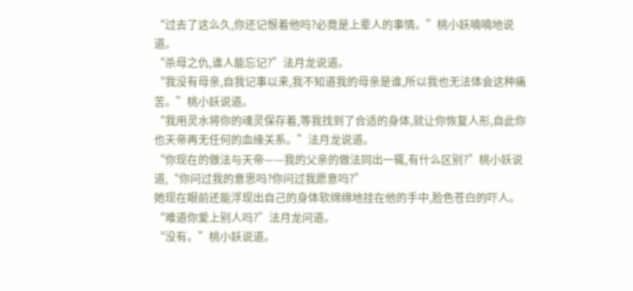“过去了这么久,你还记恨着他吗?必竟是上辈人的事情。”桃小妖喃喃地说道。
“杀母之仇,谁人能忘记?”法月龙说道。
“我没有母亲,自我记事以来,我不知道我的母亲是谁,所以我也无法体会这种痛苦。”桃小妖说道。
“我用灵水将你的魂灵保存着,等我找到了合适的身体,就让你恢复人形,自此你也天帝再无任何的血缘关系。”法月龙说道。
“你现在的做法与天帝——我的父亲的做法同出一辄,有什么区别?”桃小妖说道,“你问过我的意思吗?你问过我愿意吗?”
她现在眼前还能浮现出自己的身体软绵绵地挂在他的手中,脸色苍白的吓人。
“难道你爱上别人吗?”法月龙问道。
“没有。”桃小妖说道。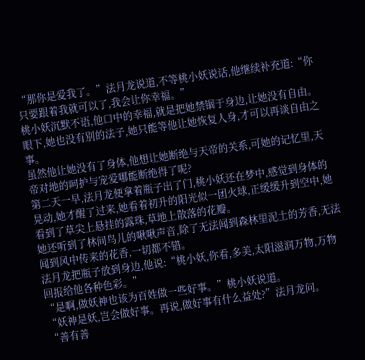“那你是爱我了。”法月龙说道,不等桃小妖说话,他继续补充道:“你只要跟着我就可以了,我会让你幸福。”
桃小妖沉默不语,他口中的幸福,就是把她禁锢于身边,让她没有自由。
眼下,她也没有别的法子,她只能等他让她恢复人身,才可以再谈自由之事。
虽然他让她没有了身体,他想让她断绝与天帝的关系,可她的记忆里,天帝对地的呵护与宠爱哪能断绝得了呢?
第二天一早,法月龙便拿着瓶子出了门,桃小妖还在梦中,感觉到身体的晃动,她才醒了过来,她看着初升的阳光似一团火球,正缓缓升到空中,她看到了草尖上悬挂的露珠,草地上散落的花瓣。
她还听到了林间鸟儿的啾啾声音,除了无法闻到森林里泥土的芳香,无法闻到风中传来的花香,一切都不错。
法月龙把瓶子放到身边,他说:“桃小妖,你看,多美,太阳滋润万物,万物回报给他各种色彩。”
“是啊,做妖神也该为百姓做一些好事。”桃小妖说道。
“妖神是妖,岂会做好事。再说,做好事有什么益处?”法月龙问。
“善有善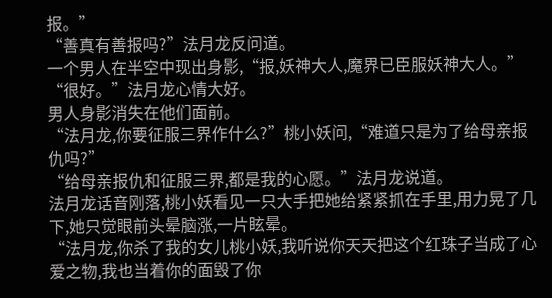报。”
“善真有善报吗?”法月龙反问道。
一个男人在半空中现出身影,“报,妖神大人,魔界已臣服妖神大人。”
“很好。”法月龙心情大好。
男人身影消失在他们面前。
“法月龙,你要征服三界作什么?”桃小妖问,“难道只是为了给母亲报仇吗?”
“给母亲报仇和征服三界,都是我的心愿。”法月龙说道。
法月龙话音刚落,桃小妖看见一只大手把她给紧紧抓在手里,用力晃了几下,她只觉眼前头晕脑涨,一片眩晕。
“法月龙,你杀了我的女儿桃小妖,我听说你天天把这个红珠子当成了心爱之物,我也当着你的面毁了你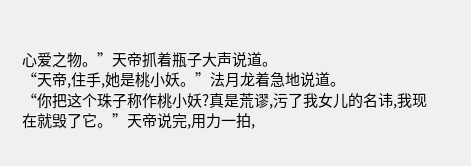心爱之物。”天帝抓着瓶子大声说道。
“天帝,住手,她是桃小妖。”法月龙着急地说道。
“你把这个珠子称作桃小妖?真是荒谬,污了我女儿的名讳,我现在就毁了它。”天帝说完,用力一拍,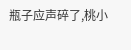瓶子应声碎了,桃小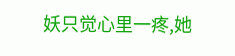妖只觉心里一疼,她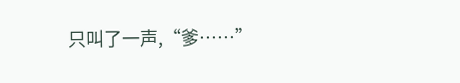只叫了一声,“爹……”